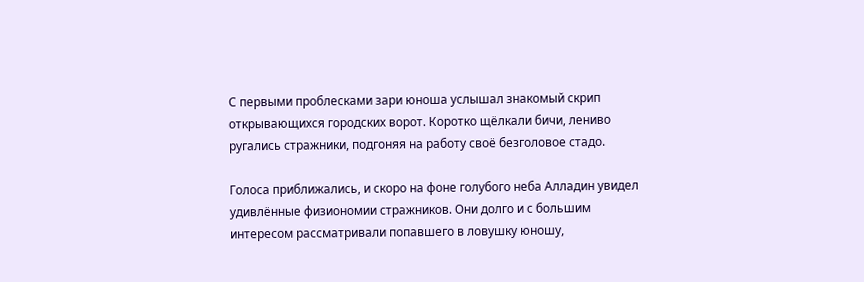С первыми проблесками зари юноша услышал знакомый скрип открывающихся городских ворот. Коротко щёлкали бичи, лениво ругались стражники, подгоняя на работу своё безголовое стадо.

Голоса приближались, и скоро на фоне голубого неба Алладин увидел удивлённые физиономии стражников. Они долго и с большим интересом рассматривали попавшего в ловушку юношу,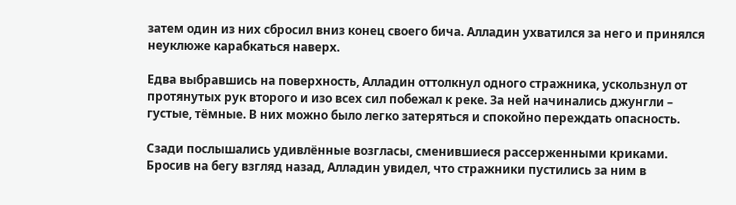затем один из них сбросил вниз конец своего бича. Алладин ухватился за него и принялся неуклюже карабкаться наверх.

Едва выбравшись на поверхность, Алладин оттолкнул одного стражника, ускользнул от протянутых рук второго и изо всех сил побежал к реке. За ней начинались джунгли – густые, тёмные. В них можно было легко затеряться и спокойно переждать опасность.

Сзади послышались удивлённые возгласы, сменившиеся рассерженными криками. Бросив на бегу взгляд назад, Алладин увидел, что стражники пустились за ним в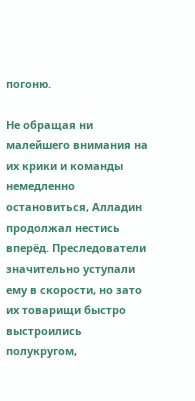погоню.

Не обращая ни малейшего внимания на их крики и команды немедленно остановиться, Алладин продолжал нестись вперёд. Преследователи значительно уступали ему в скорости, но зато их товарищи быстро выстроились полукругом,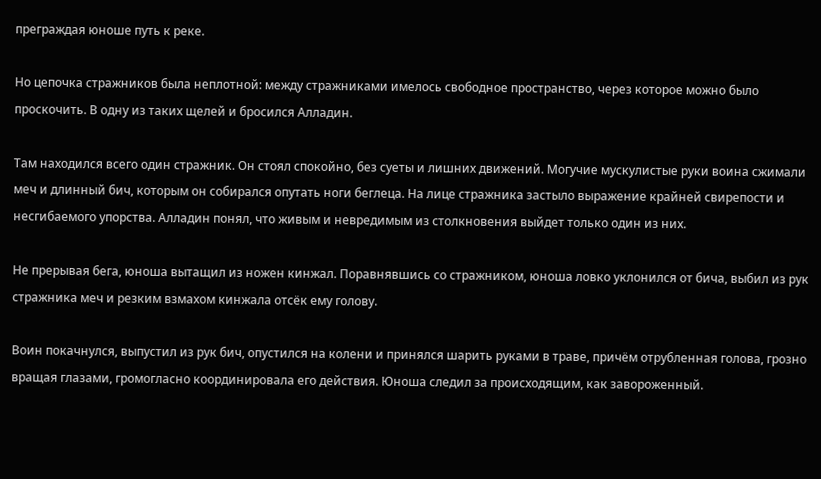преграждая юноше путь к реке.

Но цепочка стражников была неплотной: между стражниками имелось свободное пространство, через которое можно было проскочить. В одну из таких щелей и бросился Алладин.

Там находился всего один стражник. Он стоял спокойно, без суеты и лишних движений. Могучие мускулистые руки воина сжимали меч и длинный бич, которым он собирался опутать ноги беглеца. На лице стражника застыло выражение крайней свирепости и несгибаемого упорства. Алладин понял, что живым и невредимым из столкновения выйдет только один из них.

Не прерывая бега, юноша вытащил из ножен кинжал. Поравнявшись со стражником, юноша ловко уклонился от бича, выбил из рук стражника меч и резким взмахом кинжала отсёк ему голову.

Воин покачнулся, выпустил из рук бич, опустился на колени и принялся шарить руками в траве, причём отрубленная голова, грозно вращая глазами, громогласно координировала его действия. Юноша следил за происходящим, как завороженный.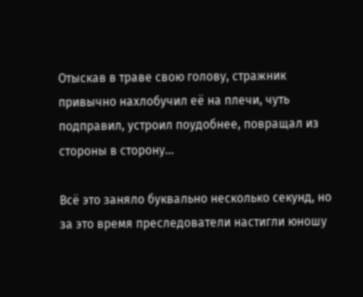Отыскав в траве свою голову, стражник привычно нахлобучил её на плечи, чуть подправил, устроил поудобнее, повращал из стороны в сторону...

Всё это заняло буквально несколько секунд, но за это время преследователи настигли юношу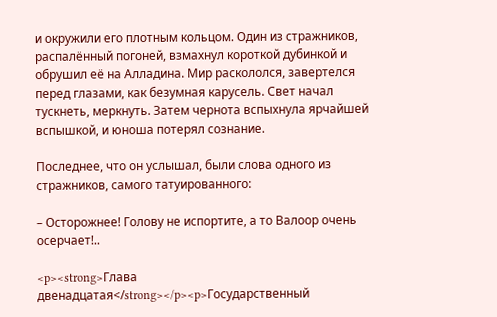и окружили его плотным кольцом. Один из стражников, распалённый погоней, взмахнул короткой дубинкой и обрушил её на Алладина. Мир раскололся, завертелся перед глазами, как безумная карусель. Свет начал тускнеть, меркнуть. Затем чернота вспыхнула ярчайшей вспышкой, и юноша потерял сознание.

Последнее, что он услышал, были слова одного из стражников, самого татуированного:

– Осторожнее! Голову не испортите, а то Валоор очень осерчает!..

<p><strong>Глава двенадцатая</strong></p><p>Государственный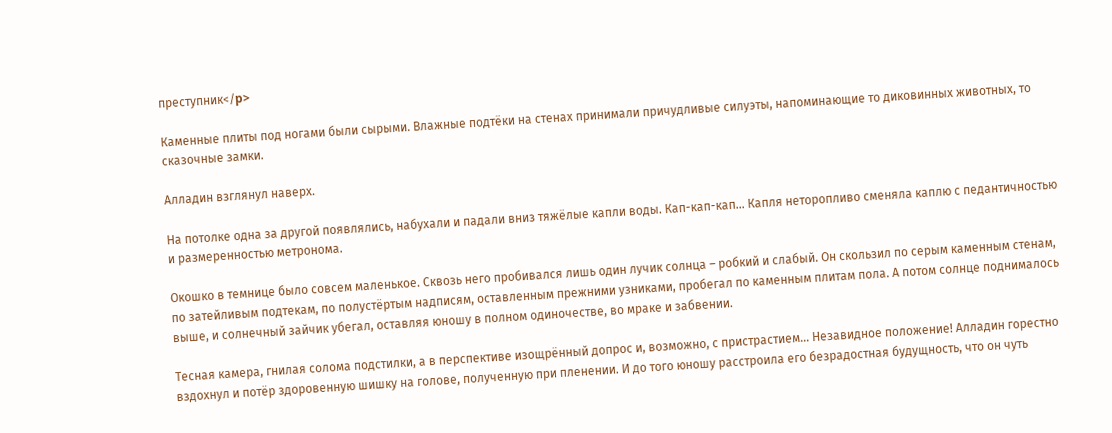преступник</p>

Каменные плиты под ногами были сырыми. Влажные подтёки на стенах принимали причудливые силуэты, напоминающие то диковинных животных, то сказочные замки.

Алладин взглянул наверх.

На потолке одна за другой появлялись, набухали и падали вниз тяжёлые капли воды. Кап-кап-кап... Капля неторопливо сменяла каплю с педантичностью и размеренностью метронома.

Окошко в темнице было совсем маленькое. Сквозь него пробивался лишь один лучик солнца – робкий и слабый. Он скользил по серым каменным стенам, по затейливым подтекам, по полустёртым надписям, оставленным прежними узниками, пробегал по каменным плитам пола. А потом солнце поднималось выше, и солнечный зайчик убегал, оставляя юношу в полном одиночестве, во мраке и забвении.

Тесная камера, гнилая солома подстилки, а в перспективе изощрённый допрос и, возможно, с пристрастием... Незавидное положение! Алладин горестно вздохнул и потёр здоровенную шишку на голове, полученную при пленении. И до того юношу расстроила его безрадостная будущность, что он чуть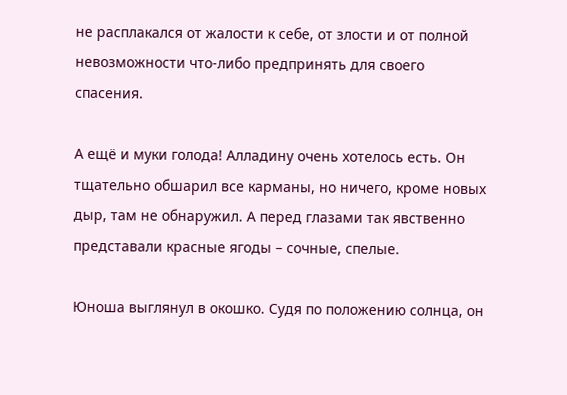не расплакался от жалости к себе, от злости и от полной невозможности что-либо предпринять для своего спасения.

А ещё и муки голода! Алладину очень хотелось есть. Он тщательно обшарил все карманы, но ничего, кроме новых дыр, там не обнаружил. А перед глазами так явственно представали красные ягоды – сочные, спелые.

Юноша выглянул в окошко. Судя по положению солнца, он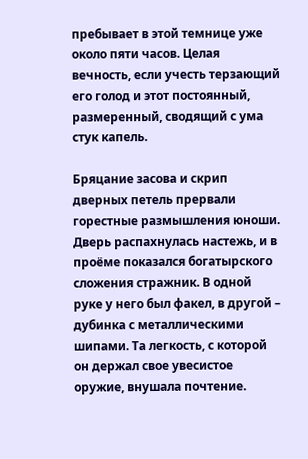пребывает в этой темнице уже около пяти часов. Целая вечность, если учесть терзающий его голод и этот постоянный, размеренный, сводящий с ума стук капель.

Бряцание засова и скрип дверных петель прервали горестные размышления юноши. Дверь распахнулась настежь, и в проёме показался богатырского сложения стражник. В одной руке у него был факел, в другой – дубинка с металлическими шипами. Та легкость, с которой он держал свое увесистое оружие, внушала почтение.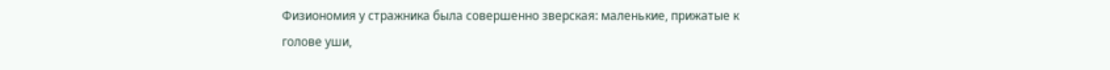Физиономия у стражника была совершенно зверская: маленькие, прижатые к голове уши,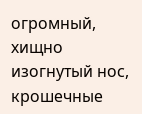огромный, хищно изогнутый нос, крошечные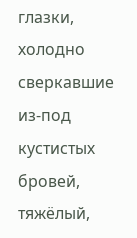глазки, холодно сверкавшие из-под кустистых бровей, тяжёлый,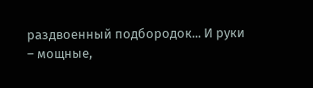раздвоенный подбородок... И руки – мощные,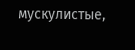мускулистые,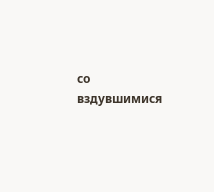со вздувшимися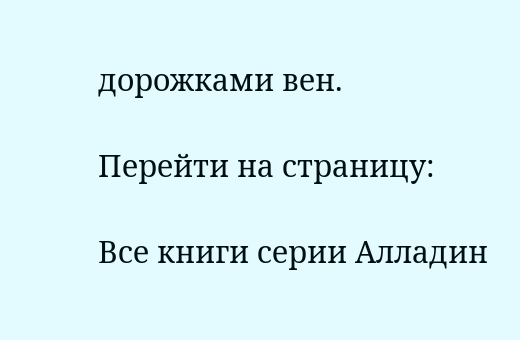дорожками вен.

Перейти на страницу:

Все книги серии Алладин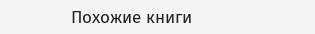Похожие книги